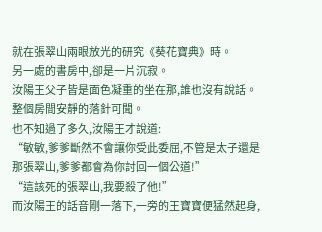就在張翠山兩眼放光的研究《葵花寶典》時。
另一處的書房中,卻是一片沉寂。
汝陽王父子皆是面色凝重的坐在那,誰也沒有說話。
整個房間安靜的落針可聞。
也不知過了多久,汝陽王才說道:
“敏敏,爹爹斷然不會讓你受此委屈,不管是太子還是那張翠山,爹爹都會為你討回一個公道!”
“這該死的張翠山,我要殺了他!”
而汝陽王的話音剛一落下,一旁的王寶寶便猛然起身,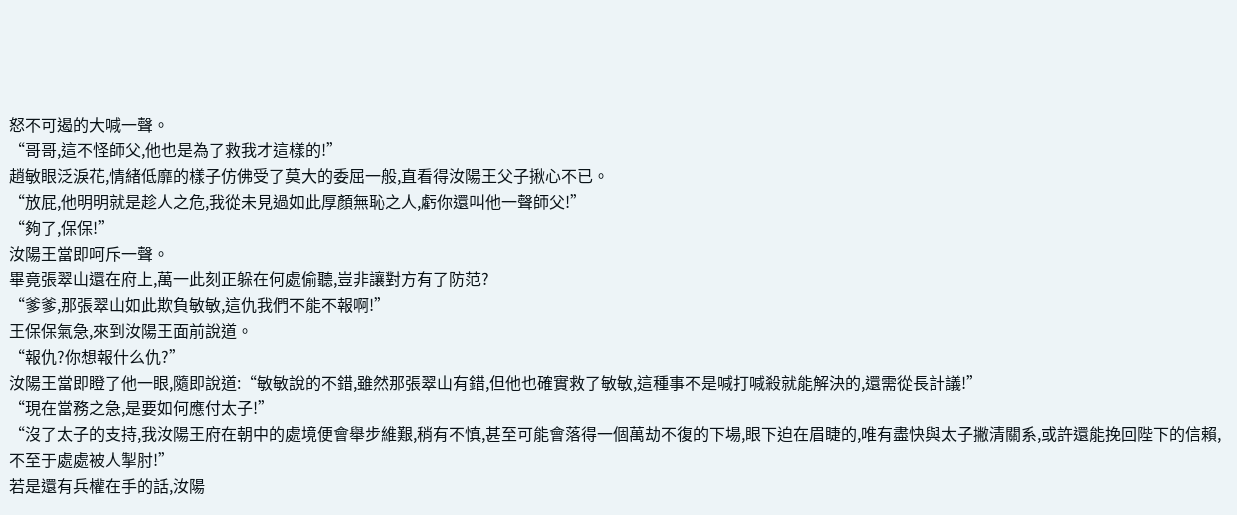怒不可遏的大喊一聲。
“哥哥,這不怪師父,他也是為了救我才這樣的!”
趙敏眼泛淚花,情緒低靡的樣子仿佛受了莫大的委屈一般,直看得汝陽王父子揪心不已。
“放屁,他明明就是趁人之危,我從未見過如此厚顏無恥之人,虧你還叫他一聲師父!”
“夠了,保保!”
汝陽王當即呵斥一聲。
畢竟張翠山還在府上,萬一此刻正躲在何處偷聽,豈非讓對方有了防范?
“爹爹,那張翠山如此欺負敏敏,這仇我們不能不報啊!”
王保保氣急,來到汝陽王面前說道。
“報仇?你想報什么仇?”
汝陽王當即瞪了他一眼,隨即說道:“敏敏說的不錯,雖然那張翠山有錯,但他也確實救了敏敏,這種事不是喊打喊殺就能解決的,還需從長計議!”
“現在當務之急,是要如何應付太子!”
“沒了太子的支持,我汝陽王府在朝中的處境便會舉步維艱,稍有不慎,甚至可能會落得一個萬劫不復的下場,眼下迫在眉睫的,唯有盡快與太子撇清關系,或許還能挽回陛下的信賴,不至于處處被人掣肘!”
若是還有兵權在手的話,汝陽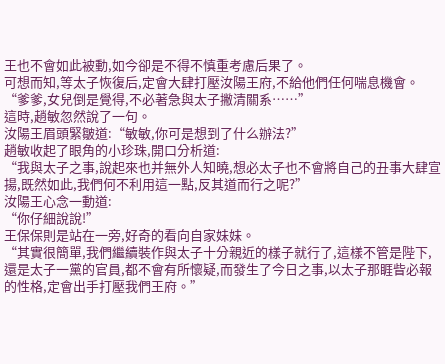王也不會如此被動,如今卻是不得不慎重考慮后果了。
可想而知,等太子恢復后,定會大肆打壓汝陽王府,不給他們任何喘息機會。
“爹爹,女兒倒是覺得,不必著急與太子撇清關系……”
這時,趙敏忽然說了一句。
汝陽王眉頭緊皺道:“敏敏,你可是想到了什么辦法?”
趙敏收起了眼角的小珍珠,開口分析道:
“我與太子之事,說起來也并無外人知曉,想必太子也不會將自己的丑事大肆宣揚,既然如此,我們何不利用這一點,反其道而行之呢?”
汝陽王心念一動道:
“你仔細說說!”
王保保則是站在一旁,好奇的看向自家妹妹。
“其實很簡單,我們繼續裝作與太子十分親近的樣子就行了,這樣不管是陛下,還是太子一黨的官員,都不會有所懷疑,而發生了今日之事,以太子那睚眥必報的性格,定會出手打壓我們王府。”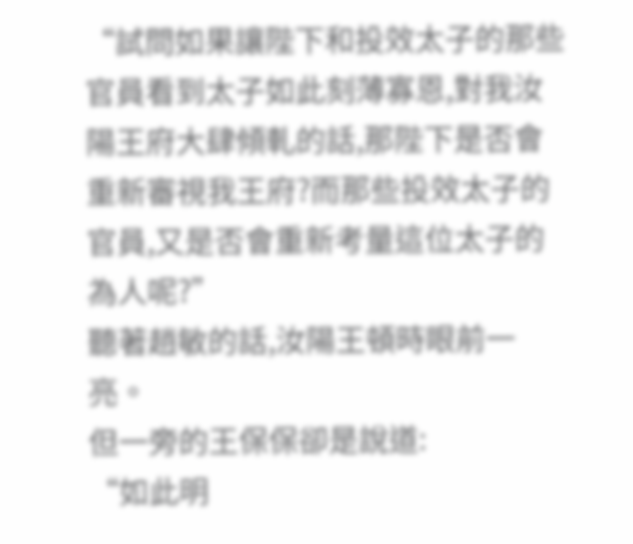“試問如果讓陛下和投效太子的那些官員看到太子如此刻薄寡恩,對我汝陽王府大肆傾軋的話,那陛下是否會重新審視我王府?而那些投效太子的官員,又是否會重新考量這位太子的為人呢?”
聽著趙敏的話,汝陽王頓時眼前一亮。
但一旁的王保保卻是說道:
“如此明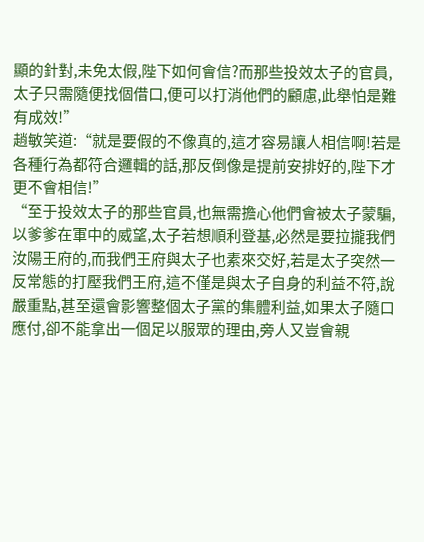顯的針對,未免太假,陛下如何會信?而那些投效太子的官員,太子只需隨便找個借口,便可以打消他們的顧慮,此舉怕是難有成效!”
趙敏笑道:“就是要假的不像真的,這才容易讓人相信啊!若是各種行為都符合邏輯的話,那反倒像是提前安排好的,陛下才更不會相信!”
“至于投效太子的那些官員,也無需擔心他們會被太子蒙騙,以爹爹在軍中的威望,太子若想順利登基,必然是要拉攏我們汝陽王府的,而我們王府與太子也素來交好,若是太子突然一反常態的打壓我們王府,這不僅是與太子自身的利益不符,說嚴重點,甚至還會影響整個太子黨的集體利益,如果太子隨口應付,卻不能拿出一個足以服眾的理由,旁人又豈會親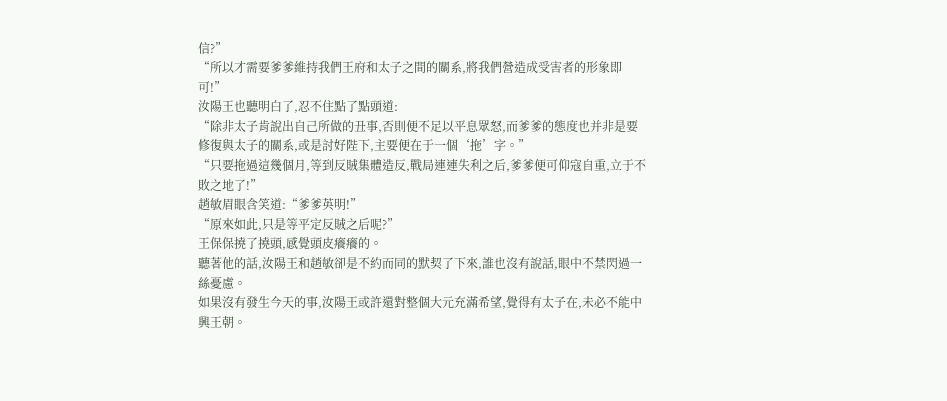信?”
“所以才需要爹爹維持我們王府和太子之間的關系,將我們營造成受害者的形象即可!”
汝陽王也聽明白了,忍不住點了點頭道:
“除非太子肯說出自己所做的丑事,否則便不足以平息眾怒,而爹爹的態度也并非是要修復與太子的關系,或是討好陛下,主要便在于一個‘拖’字。”
“只要拖過這幾個月,等到反賊集體造反,戰局連連失利之后,爹爹便可仰寇自重,立于不敗之地了!”
趙敏眉眼含笑道:“爹爹英明!”
“原來如此,只是等平定反賊之后呢?”
王保保撓了撓頭,感覺頭皮癢癢的。
聽著他的話,汝陽王和趙敏卻是不約而同的默契了下來,誰也沒有說話,眼中不禁閃過一絲憂慮。
如果沒有發生今天的事,汝陽王或許還對整個大元充滿希望,覺得有太子在,未必不能中興王朝。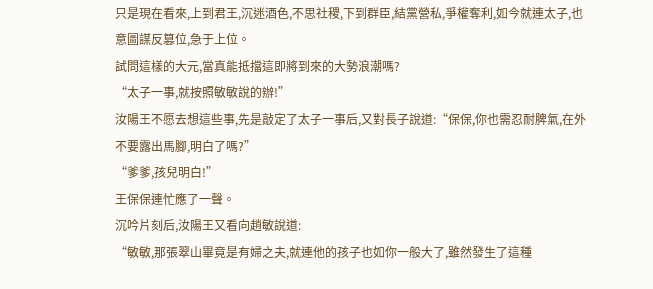只是現在看來,上到君王,沉迷酒色,不思社稷,下到群臣,結黨營私,爭權奪利,如今就連太子,也意圖謀反篡位,急于上位。
試問這樣的大元,當真能抵擋這即將到來的大勢浪潮嗎?
“太子一事,就按照敏敏說的辦!”
汝陽王不愿去想這些事,先是敲定了太子一事后,又對長子說道:“保保,你也需忍耐脾氣,在外不要露出馬腳,明白了嗎?”
“爹爹,孩兒明白!”
王保保連忙應了一聲。
沉吟片刻后,汝陽王又看向趙敏說道:
“敏敏,那張翠山畢竟是有婦之夫,就連他的孩子也如你一般大了,雖然發生了這種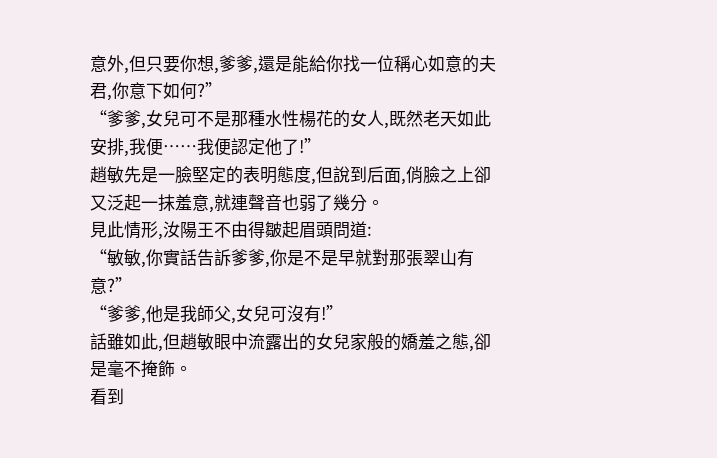意外,但只要你想,爹爹,還是能給你找一位稱心如意的夫君,你意下如何?”
“爹爹,女兒可不是那種水性楊花的女人,既然老天如此安排,我便……我便認定他了!”
趙敏先是一臉堅定的表明態度,但說到后面,俏臉之上卻又泛起一抹羞意,就連聲音也弱了幾分。
見此情形,汝陽王不由得皺起眉頭問道:
“敏敏,你實話告訴爹爹,你是不是早就對那張翠山有意?”
“爹爹,他是我師父,女兒可沒有!”
話雖如此,但趙敏眼中流露出的女兒家般的嬌羞之態,卻是毫不掩飾。
看到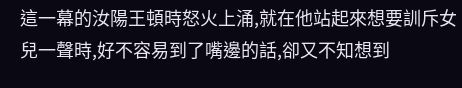這一幕的汝陽王頓時怒火上涌,就在他站起來想要訓斥女兒一聲時,好不容易到了嘴邊的話,卻又不知想到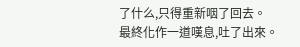了什么,只得重新咽了回去。
最終化作一道嘆息,吐了出來。